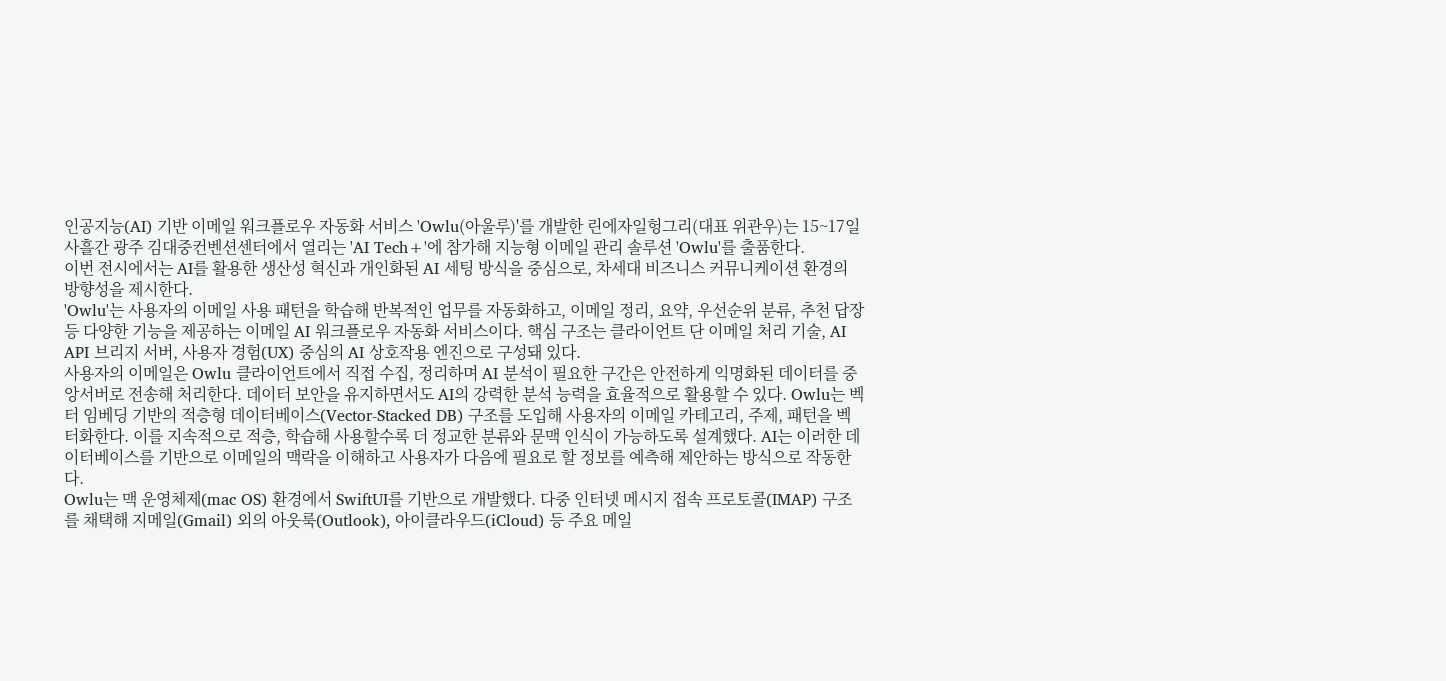인공지능(AI) 기반 이메일 워크플로우 자동화 서비스 'Owlu(아울루)'를 개발한 린에자일헝그리(대표 위관우)는 15~17일 사흘간 광주 김대중컨벤션센터에서 열리는 'AI Tech+'에 참가해 지능형 이메일 관리 솔루션 'Owlu'를 출품한다.
이번 전시에서는 AI를 활용한 생산성 혁신과 개인화된 AI 세팅 방식을 중심으로, 차세대 비즈니스 커뮤니케이션 환경의 방향성을 제시한다.
'Owlu'는 사용자의 이메일 사용 패턴을 학습해 반복적인 업무를 자동화하고, 이메일 정리, 요약, 우선순위 분류, 추천 답장 등 다양한 기능을 제공하는 이메일 AI 워크플로우 자동화 서비스이다. 핵심 구조는 클라이언트 단 이메일 처리 기술, AI API 브리지 서버, 사용자 경험(UX) 중심의 AI 상호작용 엔진으로 구성돼 있다.
사용자의 이메일은 Owlu 클라이언트에서 직접 수집, 정리하며 AI 분석이 필요한 구간은 안전하게 익명화된 데이터를 중앙서버로 전송해 처리한다. 데이터 보안을 유지하면서도 AI의 강력한 분석 능력을 효율적으로 활용할 수 있다. Owlu는 벡터 임베딩 기반의 적층형 데이터베이스(Vector-Stacked DB) 구조를 도입해 사용자의 이메일 카테고리, 주제, 패턴을 벡터화한다. 이를 지속적으로 적층, 학습해 사용할수록 더 정교한 분류와 문맥 인식이 가능하도록 설계했다. AI는 이러한 데이터베이스를 기반으로 이메일의 맥락을 이해하고 사용자가 다음에 필요로 할 정보를 예측해 제안하는 방식으로 작동한다.
Owlu는 맥 운영체제(mac OS) 환경에서 SwiftUI를 기반으로 개발했다. 다중 인터넷 메시지 접속 프로토콜(IMAP) 구조를 채택해 지메일(Gmail) 외의 아웃룩(Outlook), 아이클라우드(iCloud) 등 주요 메일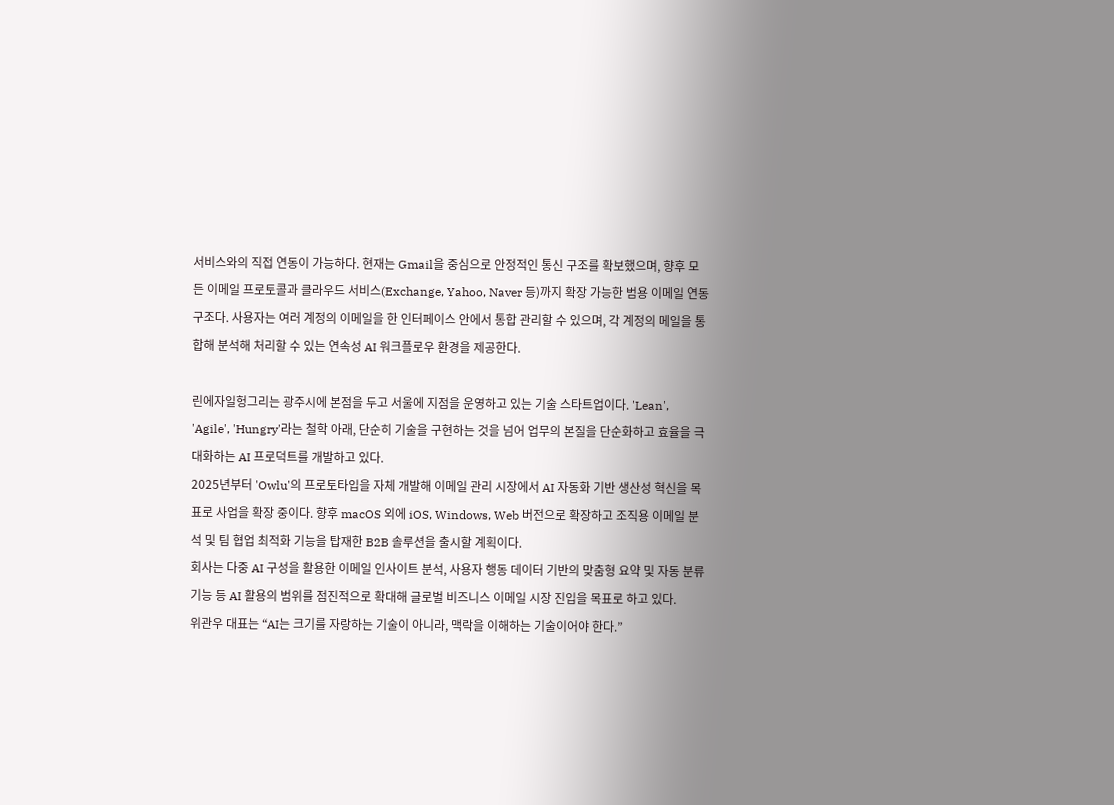서비스와의 직접 연동이 가능하다. 현재는 Gmail을 중심으로 안정적인 통신 구조를 확보했으며, 향후 모든 이메일 프로토콜과 클라우드 서비스(Exchange, Yahoo, Naver 등)까지 확장 가능한 범용 이메일 연동 구조다. 사용자는 여러 계정의 이메일을 한 인터페이스 안에서 통합 관리할 수 있으며, 각 계정의 메일을 통합해 분석해 처리할 수 있는 연속성 AI 워크플로우 환경을 제공한다.

린에자일헝그리는 광주시에 본점을 두고 서울에 지점을 운영하고 있는 기술 스타트업이다. 'Lean', 'Agile', 'Hungry'라는 철학 아래, 단순히 기술을 구현하는 것을 넘어 업무의 본질을 단순화하고 효율을 극대화하는 AI 프로덕트를 개발하고 있다.
2025년부터 'Owlu'의 프로토타입을 자체 개발해 이메일 관리 시장에서 AI 자동화 기반 생산성 혁신을 목표로 사업을 확장 중이다. 향후 macOS 외에 iOS, Windows, Web 버전으로 확장하고 조직용 이메일 분석 및 팀 협업 최적화 기능을 탑재한 B2B 솔루션을 출시할 계획이다.
회사는 다중 AI 구성을 활용한 이메일 인사이트 분석, 사용자 행동 데이터 기반의 맞춤형 요약 및 자동 분류 기능 등 AI 활용의 범위를 점진적으로 확대해 글로벌 비즈니스 이메일 시장 진입을 목표로 하고 있다.
위관우 대표는 “AI는 크기를 자랑하는 기술이 아니라, 맥락을 이해하는 기술이어야 한다.”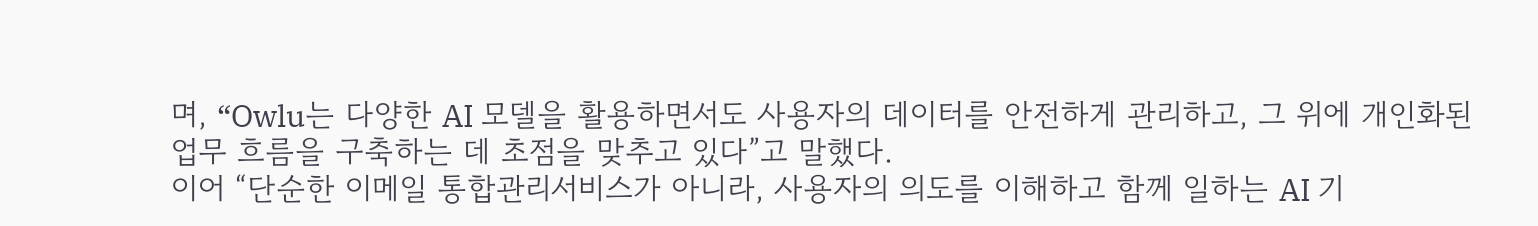며, “Owlu는 다양한 AI 모델을 활용하면서도 사용자의 데이터를 안전하게 관리하고, 그 위에 개인화된 업무 흐름을 구축하는 데 초점을 맞추고 있다”고 말했다.
이어 “단순한 이메일 통합관리서비스가 아니라, 사용자의 의도를 이해하고 함께 일하는 AI 기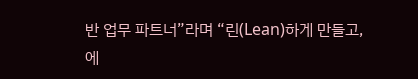반 업무 파트너”라며 “린(Lean)하게 만들고, 에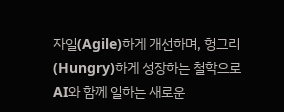자일(Agile)하게 개선하며, 헝그리(Hungry)하게 성장하는 철학으로 AI와 함께 일하는 새로운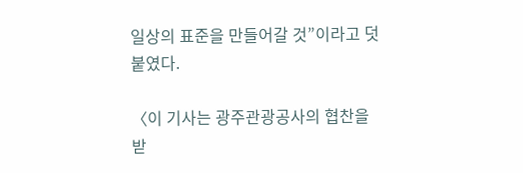일상의 표준을 만들어갈 것”이라고 덧붙였다.

〈이 기사는 광주관광공사의 협찬을 받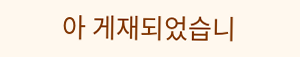아 게재되었습니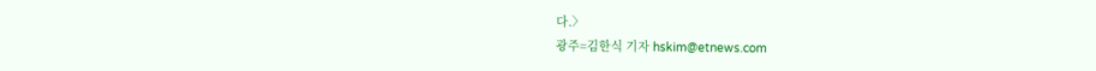다.〉
광주=김한식 기자 hskim@etnews.com